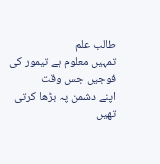طالب علم
تمہیں معلوم ہے تیمور کی فوجیں جس وقت
اپنے دشمن پہ بڑھا کرتی تھیں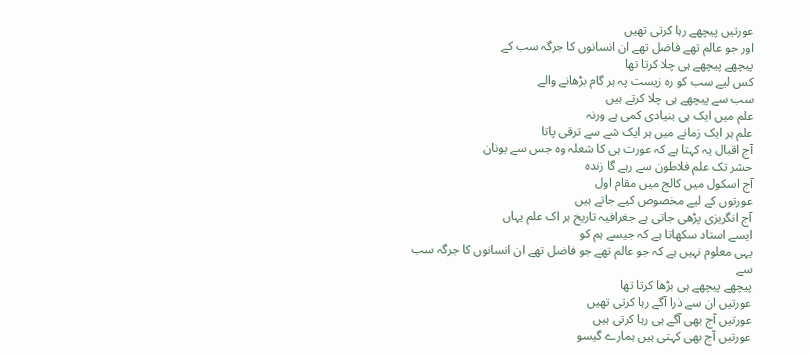عورتیں پیچھے رہا کرتی تھیں
اور جو عالم تھے فاضل تھے ان انسانوں کا جرگہ سب کے
پیچھے پیچھے ہی چلا کرتا تھا
کس لیے سب کو رہ زیست پہ ہر گام بڑھانے والے
سب سے پیچھے ہی چلا کرتے ہیں
علم میں ایک ہی بنیادی کمی ہے ورنہ
علم ہر ایک زمانے میں ہر ایک شے سے ترقی پاتا
آج اقبال یہ کہتا ہے کہ عورت ہی کا شعلہ وہ جس سے یونان
حشر تک علم فلاطون سے رہے گا زندہ
آج اسکول میں کالج میں مقام اول
عورتوں کے لیے مخصوص کیے جاتے ہیں
آج انگریزی پڑھی جاتی ہے جغرافیہ تاریخ ہر اک علم یہاں
ایسے استاد سکھاتا ہے کہ جیسے ہم کو
یہی معلوم نہیں ہے کہ جو عالم تھے جو فاضل تھے ان انسانوں کا جرگہ سب سے
پیچھے پیچھے ہی بڑھا کرتا تھا
عورتیں ان سے ذرا آگے رہا کرتی تھیں
عورتیں آج بھی آگے ہی رہا کرتی ہیں
عورتیں آج بھی کہتی ہیں ہمارے گیسو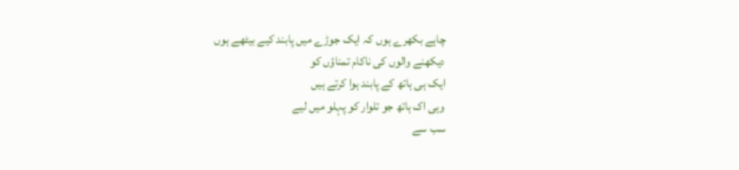چاہے بکھرے ہوں کہ ایک جوڑے میں پابند کیے بیٹھے ہوں
دیکھنے والوں کی ناکام تمناؤں کو
ایک ہی ہاتھ کے پابند ہوا کرتے ہیں
وہی اک ہاتھ جو تلوار کو پہلو میں لیے
سب سے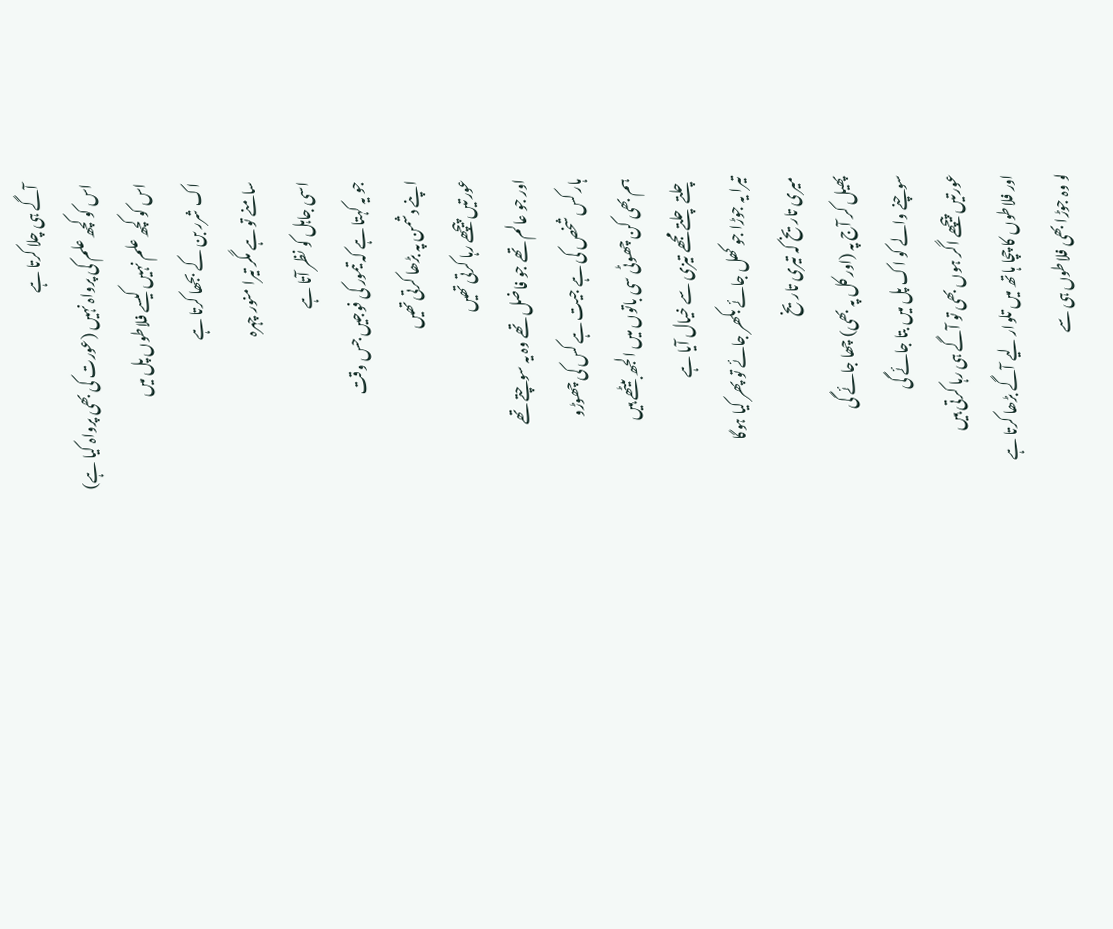آگے ہی چلا کرتا ہے
اس کو کچھ علم کی پرواہ نہیں (عورت کی بھی پرواہ کیا ہے)
اس کو کچھ علم نہیں کیسے فلاطوں پل میں
اک شرر بن کے بجھا کرتا ہے
سامنے تو ہے مگر تیرا منور چہرہ
اسی جاہل کو نظر آتا ہے
جو یہ کہتا ہے کہ تیمور کی فوجیں جس وقت
اپنے دشمن پہ بڑھا کرتی تھیں
عورتیں پیچھے رہا کرتی تھیں
اور جو عالم تھے جو فاضل تھے وہ یہ سوچتے تھے
ہار کس شخص کی ہے جیت ہے کس کی چھوڑو
ہم بھی کن چھوٹی سی باتوں میں الجھ بیٹھے ہیں
چلتے چلتے مجھے تیزی سے خیال آیا ہے
تیرا یہ جوڑا جو کھل جائے بکھر جائے تو پھر کیا ہوگا
میری تاریخ کہ تیری تاریخ
پھیل کر آج پہ (اور کل پہ بھی) چھا جائے گی
سوچنے والے کو اک پل میں بتا جائے گی
عورتیں پیچھے اگر ہوں بھی تو آگے ہی رہا کرتی ہیں
اور فلاطوں کا چچا ہاتھ میں تلوار لیے آگے بڑھا کرتا ہے
لو وہ جوڑا بھی فلاطوں ہی سے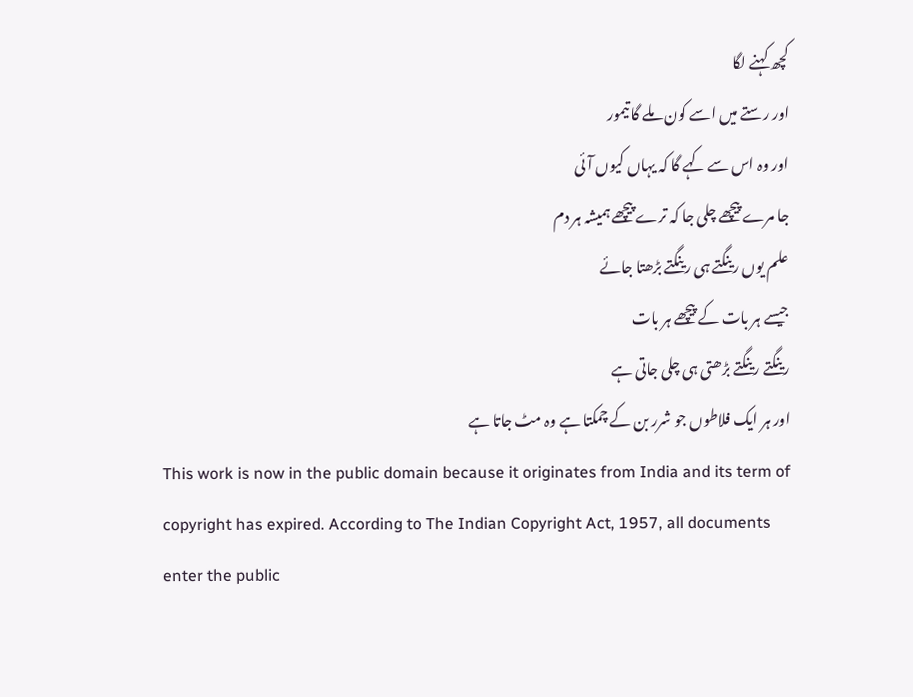کچھ کہنے لگا
اور رستے میں اسے کون ملے گا تیمور
اور وہ اس سے کہے گا کہ یہاں کیوں آئی
جا مرے پیچھے چلی جا کہ ترے پیچھے ہمیشہ ہر دم
علم یوں رینگتے ہی رینگتے بڑھتا جائے
جیسے ہر بات کے پیچھے ہر بات
رینگتے رینگتے بڑھتی ہی چلی جاتی ہے
اور ہر ایک فلاطوں جو شرر بن کے چمکتا ہے وہ مٹ جاتا ہے
This work is now in the public domain because it originates from India and its term of copyright has expired. According to The Indian Copyright Act, 1957, all documents enter the public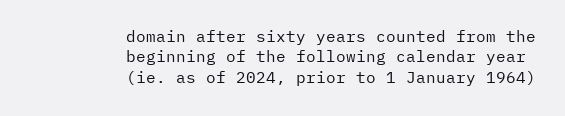domain after sixty years counted from the beginning of the following calendar year (ie. as of 2024, prior to 1 January 1964)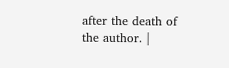after the death of the author. |